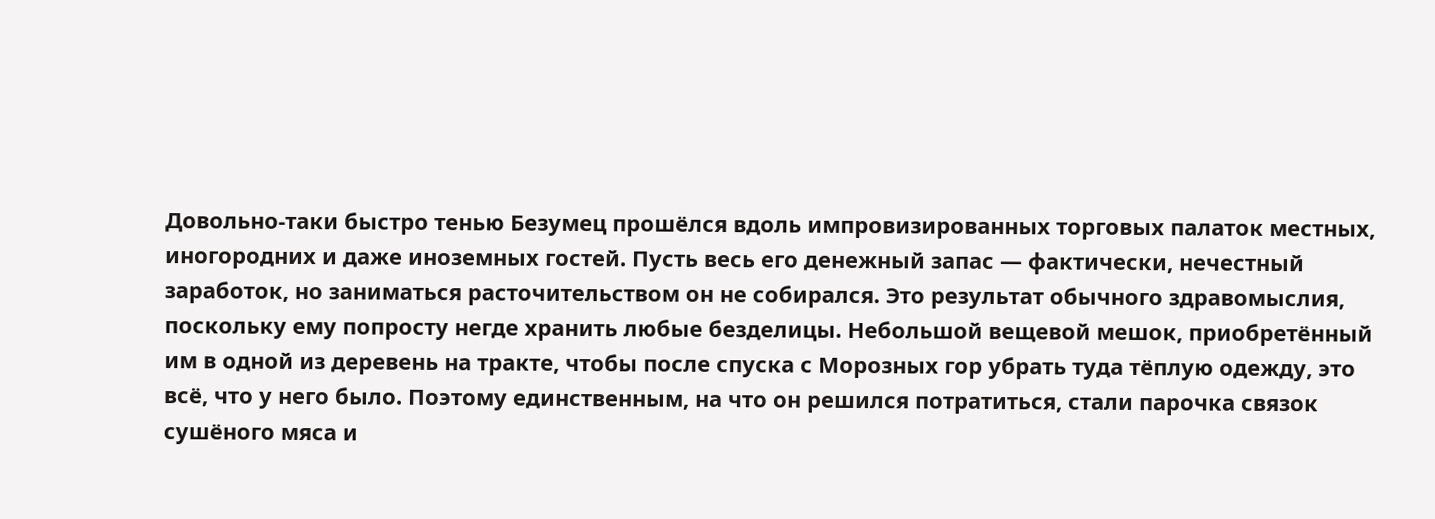Довольно-таки быстро тенью Безумец прошёлся вдоль импровизированных торговых палаток местных, иногородних и даже иноземных гостей. Пусть весь его денежный запас — фактически, нечестный заработок, но заниматься расточительством он не собирался. Это результат обычного здравомыслия, поскольку ему попросту негде хранить любые безделицы. Небольшой вещевой мешок, приобретённый им в одной из деревень на тракте, чтобы после спуска с Морозных гор убрать туда тёплую одежду, это всё, что у него было. Поэтому единственным, на что он решился потратиться, стали парочка связок сушёного мяса и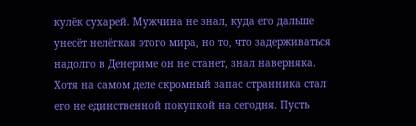кулёк сухарей. Мужчина не знал, куда его дальше унесёт нелёгкая этого мира, но то, что задерживаться надолго в Денериме он не станет, знал наверняка.
Хотя на самом деле скромный запас странника стал его не единственной покупкой на сегодня. Пусть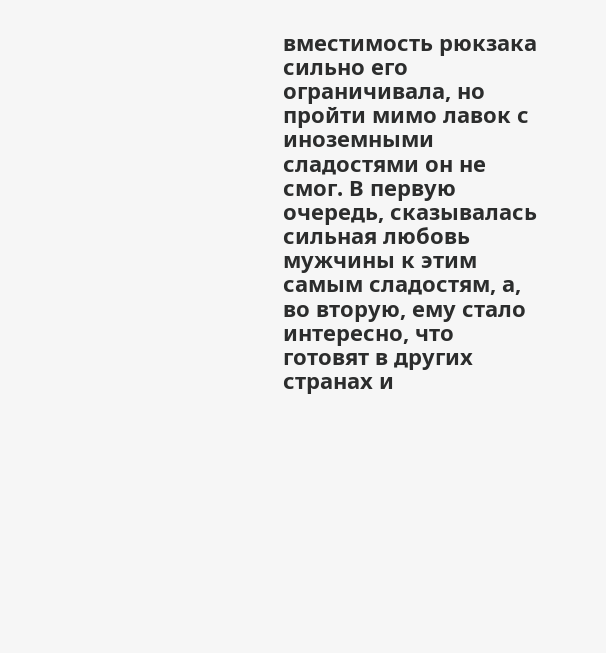вместимость рюкзака сильно его ограничивала, но пройти мимо лавок с иноземными сладостями он не смог. В первую очередь, сказывалась сильная любовь мужчины к этим самым сладостям, а, во вторую, ему стало интересно, что готовят в других странах и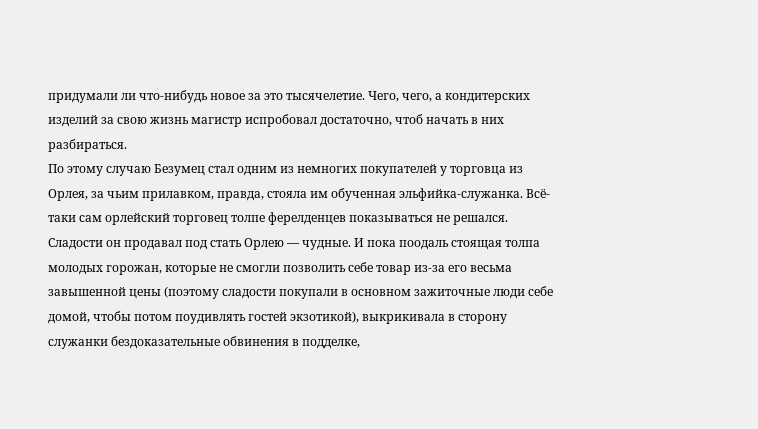придумали ли что-нибудь новое за это тысячелетие. Чего, чего, а кондитерских изделий за свою жизнь магистр испробовал достаточно, чтоб начать в них разбираться.
По этому случаю Безумец стал одним из немногих покупателей у торговца из Орлея, за чьим прилавком, правда, стояла им обученная эльфийка-служанка. Всё-таки сам орлейский торговец толпе ферелденцев показываться не решался. Сладости он продавал под стать Орлею — чудные. И пока поодаль стоящая толпа молодых горожан, которые не смогли позволить себе товар из-за его весьма завышенной цены (поэтому сладости покупали в основном зажиточные люди себе домой, чтобы потом поудивлять гостей экзотикой), выкрикивала в сторону служанки бездоказательные обвинения в подделке,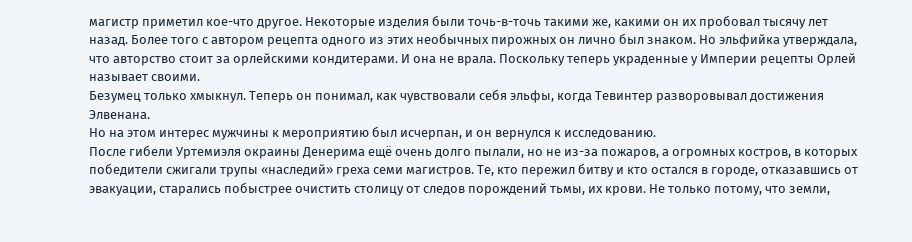магистр приметил кое-что другое. Некоторые изделия были точь-в-точь такими же, какими он их пробовал тысячу лет назад. Более того с автором рецепта одного из этих необычных пирожных он лично был знаком. Но эльфийка утверждала, что авторство стоит за орлейскими кондитерами. И она не врала. Поскольку теперь украденные у Империи рецепты Орлей называет своими.
Безумец только хмыкнул. Теперь он понимал, как чувствовали себя эльфы, когда Тевинтер разворовывал достижения Элвенана.
Но на этом интерес мужчины к мероприятию был исчерпан, и он вернулся к исследованию.
После гибели Уртемиэля окраины Денерима ещё очень долго пылали, но не из-за пожаров, а огромных костров, в которых победители сжигали трупы «наследий» греха семи магистров. Те, кто пережил битву и кто остался в городе, отказавшись от эвакуации, старались побыстрее очистить столицу от следов порождений тьмы, их крови. Не только потому, что земли,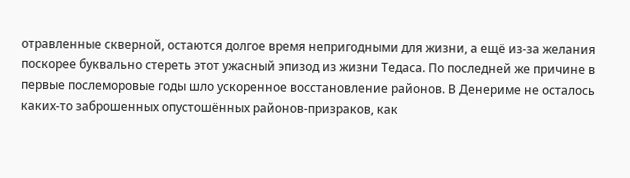отравленные скверной, остаются долгое время непригодными для жизни, а ещё из-за желания поскорее буквально стереть этот ужасный эпизод из жизни Тедаса. По последней же причине в первые послеморовые годы шло ускоренное восстановление районов. В Денериме не осталось каких-то заброшенных опустошённых районов-призраков, как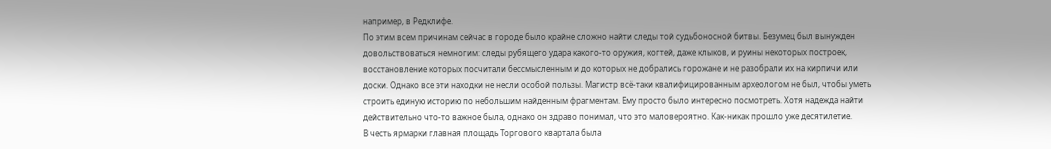например, в Редклифе.
По этим всем причинам сейчас в городе было крайне сложно найти следы той судьбоносной битвы. Безумец был вынужден довольствоваться немногим: следы рубящего удара какого-то оружия, когтей, даже клыков, и руины некоторых построек, восстановление которых посчитали бессмысленным и до которых не добрались горожане и не разобрали их на кирпичи или доски. Однако все эти находки не несли особой пользы. Магистр всё-таки квалифицированным археологом не был, чтобы уметь строить единую историю по небольшим найденным фрагментам. Ему просто было интересно посмотреть. Хотя надежда найти действительно что-то важное была, однако он здраво понимал, что это маловероятно. Как-никак прошло уже десятилетие.
В честь ярмарки главная площадь Торгового квартала была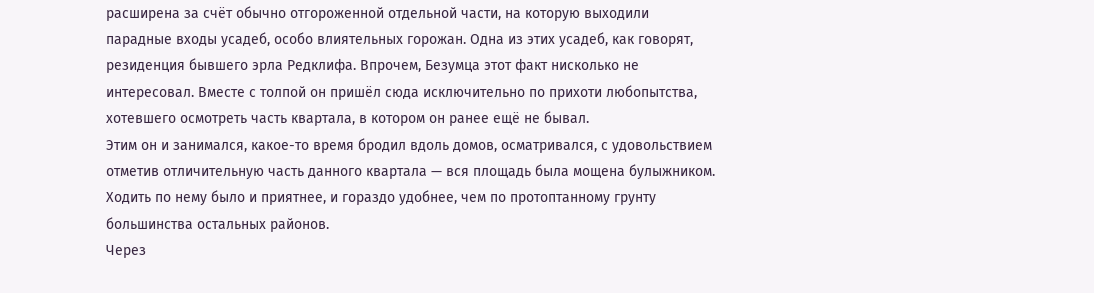расширена за счёт обычно отгороженной отдельной части, на которую выходили парадные входы усадеб, особо влиятельных горожан. Одна из этих усадеб, как говорят, резиденция бывшего эрла Редклифа. Впрочем, Безумца этот факт нисколько не интересовал. Вместе с толпой он пришёл сюда исключительно по прихоти любопытства, хотевшего осмотреть часть квартала, в котором он ранее ещё не бывал.
Этим он и занимался, какое-то время бродил вдоль домов, осматривался, с удовольствием отметив отличительную часть данного квартала — вся площадь была мощена булыжником. Ходить по нему было и приятнее, и гораздо удобнее, чем по протоптанному грунту большинства остальных районов.
Через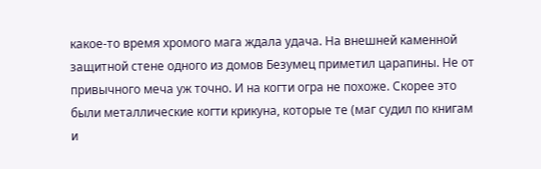какое-то время хромого мага ждала удача. На внешней каменной защитной стене одного из домов Безумец приметил царапины. Не от привычного меча уж точно. И на когти огра не похоже. Скорее это были металлические когти крикуна, которые те (маг судил по книгам и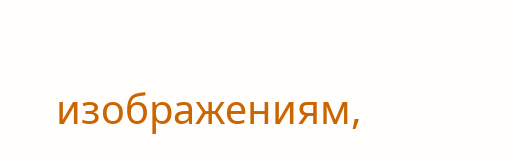изображениям,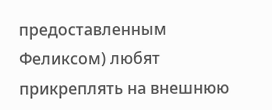предоставленным Феликсом) любят прикреплять на внешнюю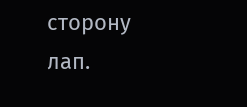сторону лап.